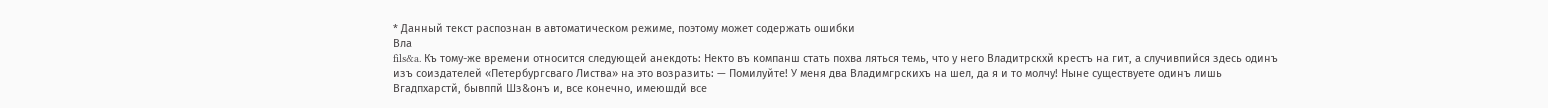* Данный текст распознан в автоматическом режиме, поэтому может содержать ошибки
Вла
fils&a. Къ тому-же времени относится следующей анекдоть: Некто въ компанш стать похва ляться темь, что у него Владитрскхй крестъ на гит, а случивпийся здесь одинъ изъ соиздателей «Петербургсваго Листва» на это возразить: — Помилуйте! У меня два Владимгрскихъ на шел, да я и то молчу! Ныне существуете одинъ лишь Вгадпхарстй, бывппй Шз&онъ и, все конечно, имеюшдй все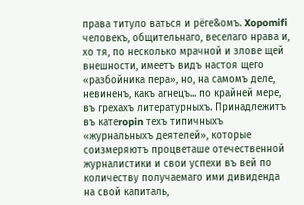права титуло ваться и рёге&омъ. Xopomifi человекъ, общительнаго, веселаго нрава и, хо тя, по несколько мрачной и злове щей внешности, имеетъ видъ настоя щего «разбойника пера», но, на самомъ деле, невиненъ, какъ агнецъ... по крайней мере, въ грехахъ литературныхъ. Принадлежитъ въ катеropin техъ типичныхъ «журнальныхъ деятелей», которые соизмеряютъ процветаше отечественной журналистики и свои успехи въ вей по количеству получаемаго ими дивиденда на свой капиталь,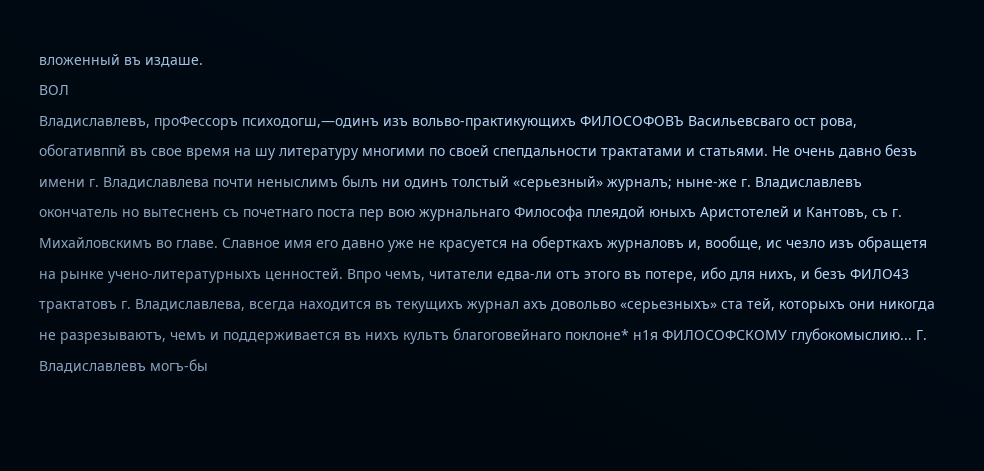вложенный въ издаше.
ВОЛ
Владиславлевъ, проФессоръ психодогш,—одинъ изъ вольво-практикующихъ ФИЛОСОФОВЪ Васильевсваго ост рова, обогативппй въ свое время на шу литературу многими по своей спепдальности трактатами и статьями. Не очень давно безъ имени г. Владиславлева почти неныслимъ былъ ни одинъ толстый «серьезный» журналъ; ныне-же г. Владиславлевъ окончатель но вытесненъ съ почетнаго поста пер вою журнальнаго Философа плеядой юныхъ Аристотелей и Кантовъ, съ г. Михайловскимъ во главе. Славное имя его давно уже не красуется на оберткахъ журналовъ и, вообще, ис чезло изъ обращетя на рынке учено-литературныхъ ценностей. Впро чемъ, читатели едва-ли отъ этого въ потере, ибо для нихъ, и безъ ФИЛО43
трактатовъ г. Владиславлева, всегда находится въ текущихъ журнал ахъ довольво «серьезныхъ» ста тей, которыхъ они никогда не разрезываютъ, чемъ и поддерживается въ нихъ культъ благоговейнаго поклоне* н1я ФИЛОСОФСКОМУ глубокомыслию... Г. Владиславлевъ могъ-бы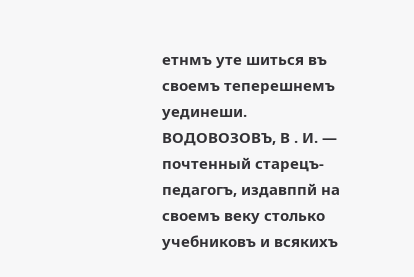етнмъ уте шиться въ своемъ теперешнемъ уединеши. ВОДОВОЗОВЪ, В . И. — почтенный старецъ-педагогъ, издавппй на своемъ веку столько учебниковъ и всякихъ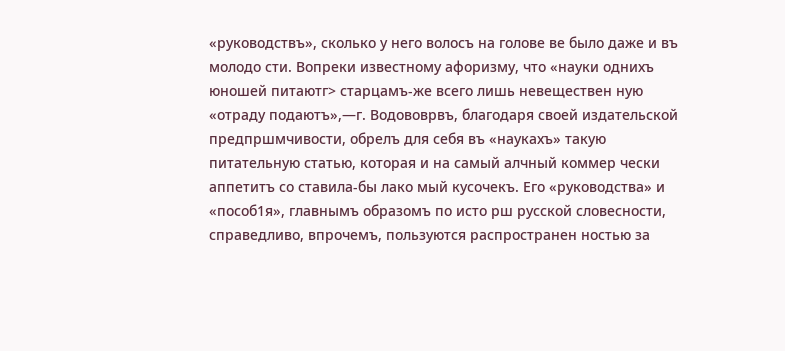«руководствъ», сколько у него волосъ на голове ве было даже и въ молодо сти. Вопреки известному афоризму, что «науки однихъ юношей питаютг> старцамъ-же всего лишь невеществен ную «отраду подаютъ»,—г. Водововрвъ, благодаря своей издательской предпршмчивости, обрелъ для себя въ «наукахъ» такую питательную статью, которая и на самый алчный коммер чески аппетитъ со ставила-бы лако мый кусочекъ. Его «руководства» и «пособ1я», главнымъ образомъ по исто рш русской словесности, справедливо, впрочемъ, пользуются распространен ностью за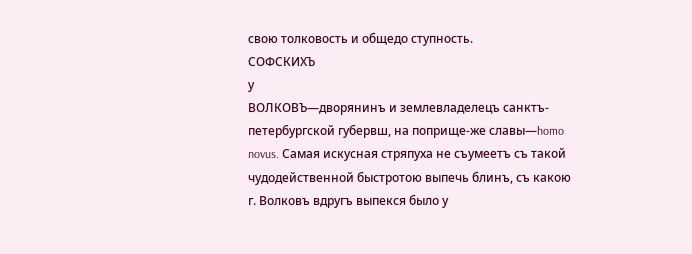свою толковость и общедо ступность.
СОФСКИХЪ
у
ВОЛКОВЪ—дворянинъ и землевладелецъ санктъ-петербургской губервш, на поприще-же славы—homo novus. Самая искусная стряпуха не съумеетъ съ такой чудодейственной быстротою выпечь блинъ, съ какою г. Волковъ вдругъ выпекся было у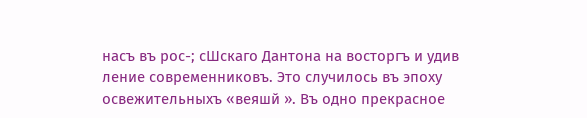насъ въ рос-; сШскаго Дантона на восторгъ и удив ление современниковъ. Это случилось въ эпоху освежительныхъ «веяшй ». Въ одно прекрасное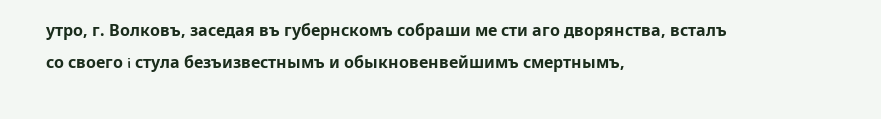утро, г. Волковъ, заседая въ губернскомъ собраши ме сти аго дворянства, всталъ со своего i стула безъизвестнымъ и обыкновенвейшимъ смертнымъ,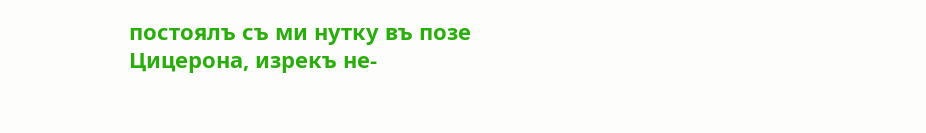постоялъ съ ми нутку въ позе Цицерона, изрекъ не-